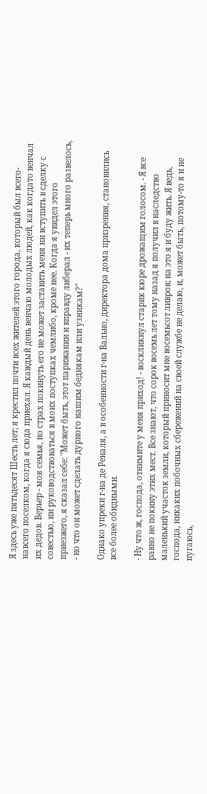Я здесь уже пятьдесят Шесть лет; я крестил почти всех жителей этого города, который был всего-навсего поселком, когда я сюда приехал. Я каждый день венчаю молодых людей, как когдато венчал их дедов. Верьер - моя семья, но страх покинуть его не может заставить меня ни вступить в сделку с совестью, ни руководствоваться в моих поступках чемлибо, кроме нее. Когда я увидел этого приезжего, я сказал себе: "Может быть, этот парижанин и вправду либерал - их теперь много развелось, - но что он может сделать дурного нашим беднякам или узникам?"

Однако упреки г-на де Реналя, а в особенности г-на Вально, директора дома призрения, становились все более обидными.

- Ну что ж, господа, отнимите у меня приход! - воскликнул старик кюре дрожащим голосом. - Я все равно не покину этих мест. Все знают, что сорок восемь лет тому назад я получил в наследство маленький участок земли, который приносит мне восемьсот ливров; на это я и буду жить. Я ведь, господа, никаких побочных сбережений на своей службе не делаю, и, может быть, потому-то я и не пугаюсь,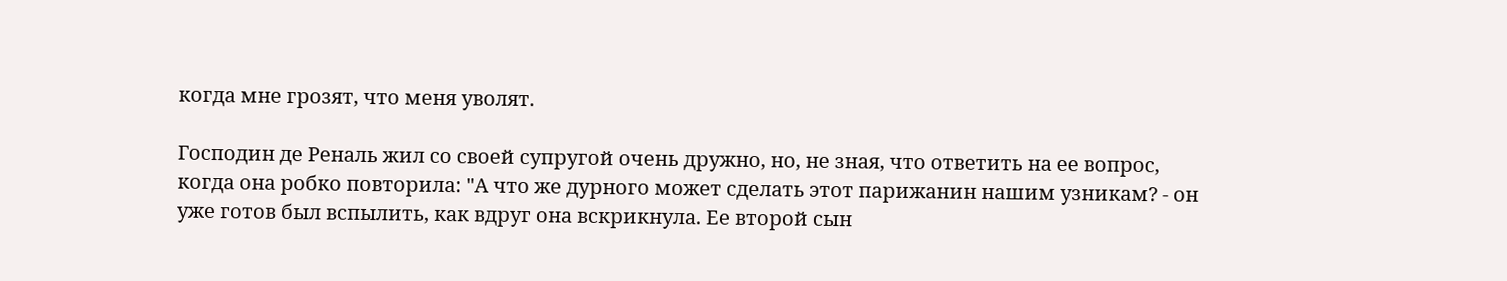когда мне грозят, что меня уволят.

Господин де Реналь жил со своей супругой очень дружно, но, не зная, что ответить на ее вопрос, когда она робко повторила: "А что же дурного может сделать этот парижанин нашим узникам? - он уже готов был вспылить, как вдруг она вскрикнула. Ее второй сын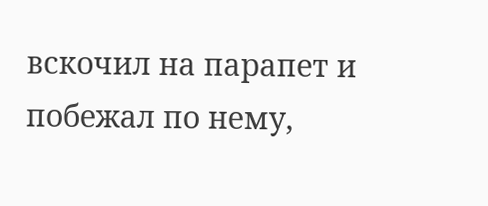вскочил на парапет и побежал по нему,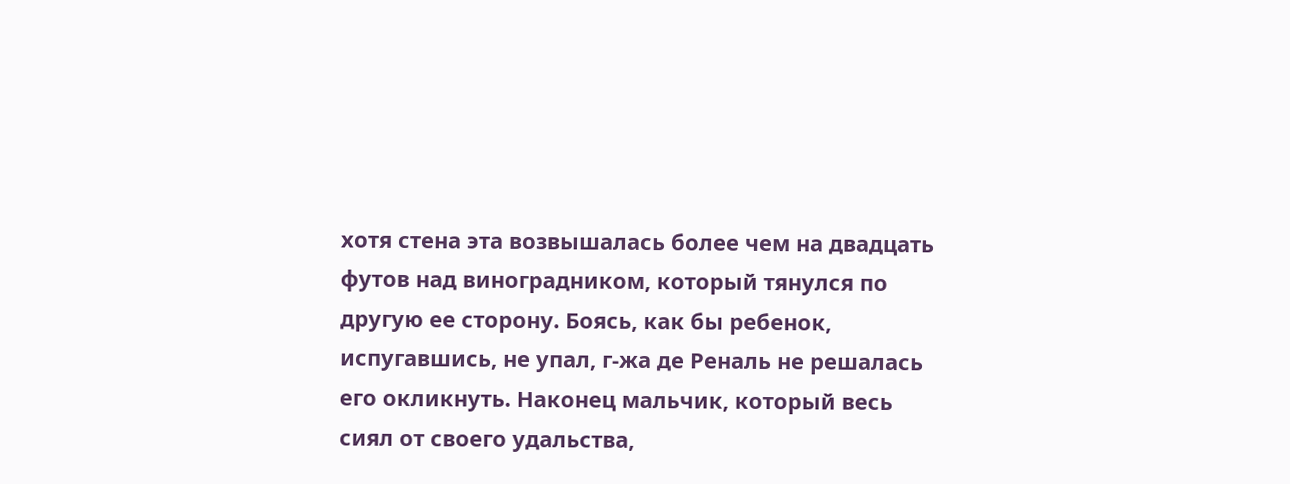хотя стена эта возвышалась более чем на двадцать футов над виноградником, который тянулся по другую ее сторону. Боясь, как бы ребенок, испугавшись, не упал, г-жа де Реналь не решалась его окликнуть. Наконец мальчик, который весь сиял от своего удальства,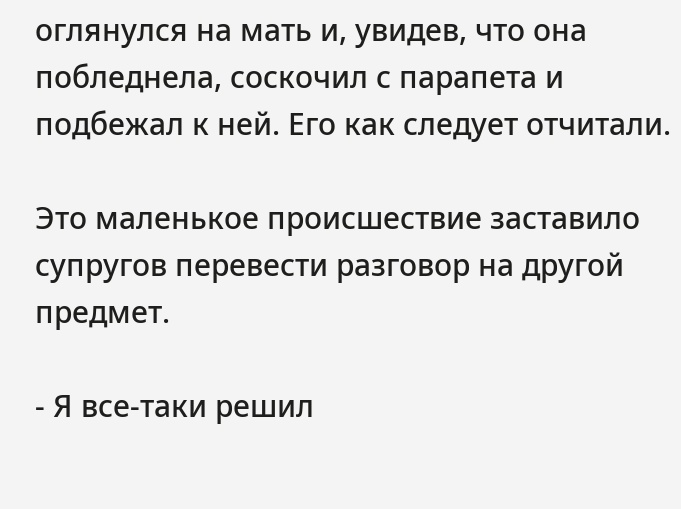оглянулся на мать и, увидев, что она побледнела, соскочил с парапета и подбежал к ней. Его как следует отчитали.

Это маленькое происшествие заставило супругов перевести разговор на другой предмет.

- Я все-таки решил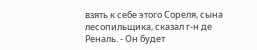взять к себе этого Сореля, сына лесопильщика, сказал г-н де Реналь. - Он будет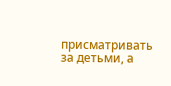присматривать за детьми, а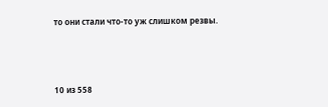то они стали что-то уж слишком резвы.



10 из 558